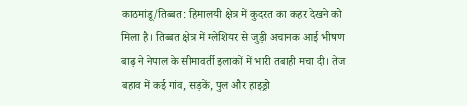काठमांडू/तिब्बत: हिमालयी क्षेत्र में कुदरत का कहर देखने को मिला है। तिब्बत क्षेत्र में ग्लेशियर से जुड़ी अचानक आई भीषण बाढ़ ने नेपाल के सीमावर्ती इलाकों में भारी तबाही मचा दी। तेज बहाव में कई गांव, सड़कें, पुल और हाइड्रो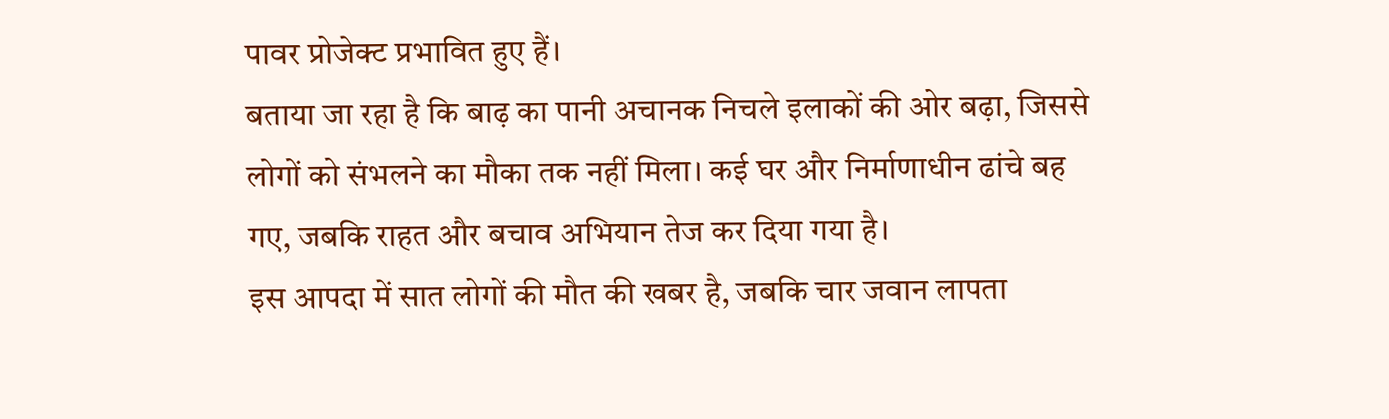पावर प्रोजेक्ट प्रभावित हुए हैं।
बताया जा रहा है कि बाढ़ का पानी अचानक निचले इलाकों की ओर बढ़ा, जिससे लोगों को संभलने का मौका तक नहीं मिला। कई घर और निर्माणाधीन ढांचे बह गए, जबकि राहत और बचाव अभियान तेज कर दिया गया है।
इस आपदा में सात लोगों की मौत की खबर है, जबकि चार जवान लापता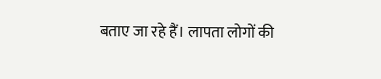बताए जा रहे हैं। लापता लोगों की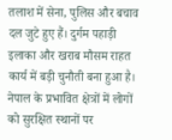तलाश में सेना, पुलिस और बचाव दल जुटे हुए हैं। दुर्गम पहाड़ी इलाका और खराब मौसम राहत कार्य में बड़ी चुनौती बना हुआ है।
नेपाल के प्रभावित क्षेत्रों में लोगों को सुरक्षित स्थानों पर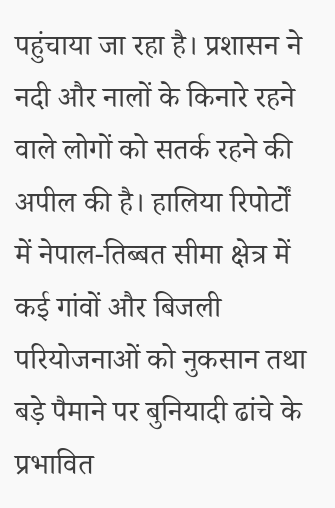पहुंचाया जा रहा है। प्रशासन ने नदी और नालों के किनारे रहने वाले लोगों को सतर्क रहने की अपील की है। हालिया रिपोर्टों में नेपाल-तिब्बत सीमा क्षेत्र में कई गांवों और बिजली परियोजनाओं को नुकसान तथा बड़े पैमाने पर बुनियादी ढांचे के प्रभावित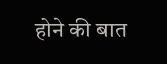होने की बात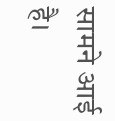सामने आई है।